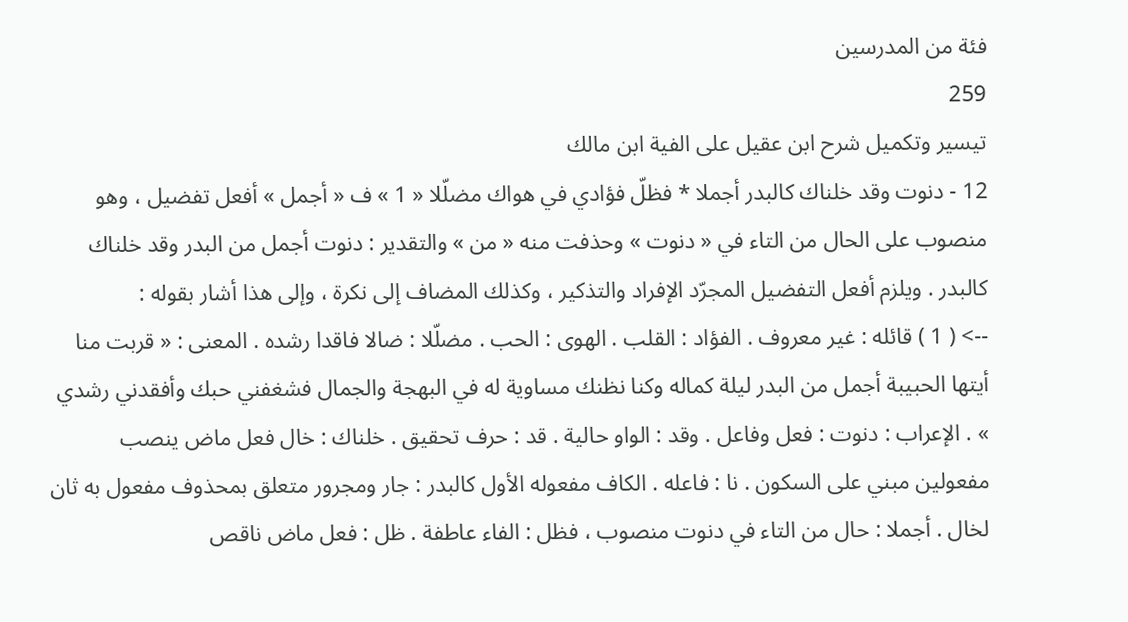فئة من المدرسين
259
تيسير وتكميل شرح ابن عقيل على الفية ابن مالك
12 - دنوت وقد خلناك كالبدر أجملا * فظلّ فؤادي في هواك مضلّلا « 1 » ف « أجمل » أفعل تفضيل ، وهو منصوب على الحال من التاء في « دنوت » وحذفت منه « من » والتقدير : دنوت أجمل من البدر وقد خلناك كالبدر . ويلزم أفعل التفضيل المجرّد الإفراد والتذكير ، وكذلك المضاف إلى نكرة ، وإلى هذا أشار بقوله :
--> ( 1 ) قائله : غير معروف . الفؤاد : القلب . الهوى : الحب . مضلّلا : ضالا فاقدا رشده . المعنى : « قربت منا أيتها الحبيبة أجمل من البدر ليلة كماله وكنا نظنك مساوية له في البهجة والجمال فشغفني حبك وأفقدني رشدي » . الإعراب : دنوت : فعل وفاعل . وقد : الواو حالية . قد : حرف تحقيق . خلناك : خال فعل ماض ينصب مفعولين مبني على السكون . نا : فاعله . الكاف مفعوله الأول كالبدر : جار ومجرور متعلق بمحذوف مفعول به ثان لخال . أجملا : حال من التاء في دنوت منصوب ، فظل : الفاء عاطفة . ظل : فعل ماض ناقص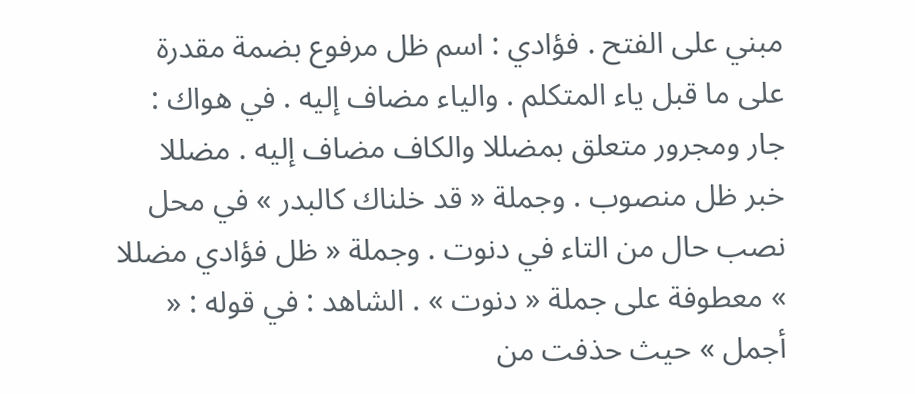مبني على الفتح . فؤادي : اسم ظل مرفوع بضمة مقدرة على ما قبل ياء المتكلم . والياء مضاف إليه . في هواك : جار ومجرور متعلق بمضللا والكاف مضاف إليه . مضللا خبر ظل منصوب . وجملة « قد خلناك كالبدر » في محل نصب حال من التاء في دنوت . وجملة « ظل فؤادي مضللا » معطوفة على جملة « دنوت » . الشاهد : في قوله : « أجمل » حيث حذفت من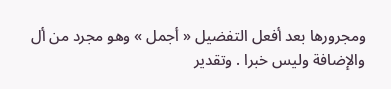ومجرورها بعد أفعل التفضيل « أجمل » وهو مجرد من أل والإضافة وليس خبرا . وتقدير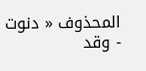المحذوف « دنوت - وقد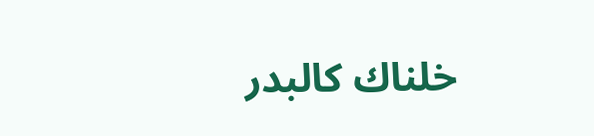خلناك كالبدر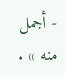- أجمل منه » .